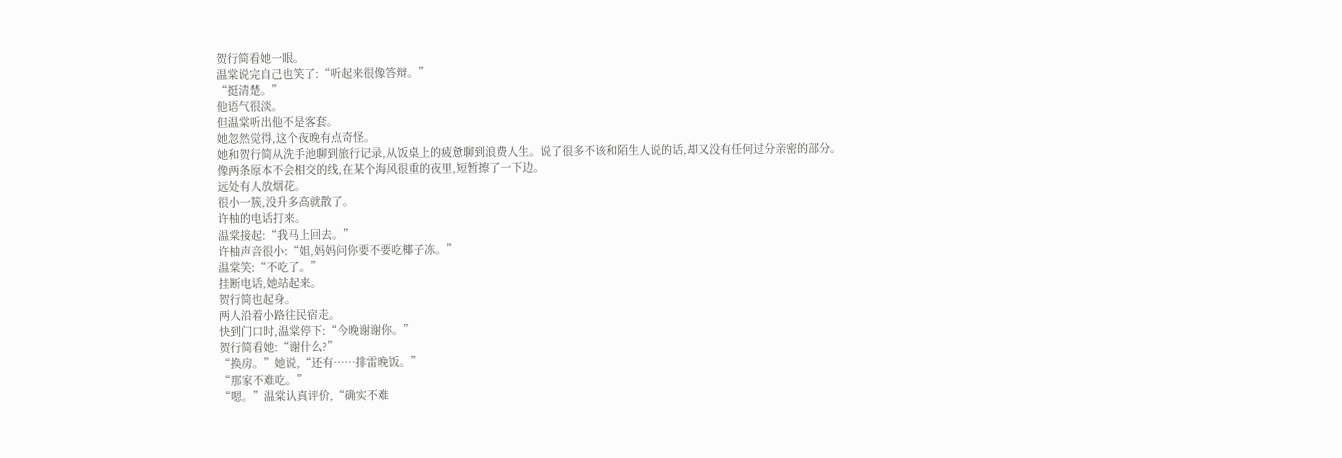贺行简看她一眼。
温棠说完自己也笑了:“听起来很像答辩。”
“挺清楚。”
他语气很淡。
但温棠听出他不是客套。
她忽然觉得,这个夜晚有点奇怪。
她和贺行简从洗手池聊到旅行记录,从饭桌上的疲惫聊到浪费人生。说了很多不该和陌生人说的话,却又没有任何过分亲密的部分。
像两条原本不会相交的线,在某个海风很重的夜里,短暂擦了一下边。
远处有人放烟花。
很小一簇,没升多高就散了。
许柚的电话打来。
温棠接起:“我马上回去。”
许柚声音很小:“姐,妈妈问你要不要吃椰子冻。”
温棠笑:“不吃了。”
挂断电话,她站起来。
贺行简也起身。
两人沿着小路往民宿走。
快到门口时,温棠停下:“今晚谢谢你。”
贺行简看她:“谢什么?”
“换房。”她说,“还有……排雷晚饭。”
“那家不难吃。”
“嗯。”温棠认真评价,“确实不难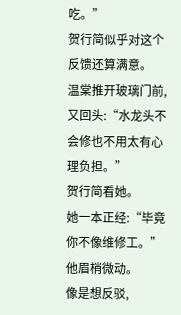吃。”
贺行简似乎对这个反馈还算满意。
温棠推开玻璃门前,又回头:“水龙头不会修也不用太有心理负担。”
贺行简看她。
她一本正经:“毕竟你不像维修工。”
他眉梢微动。
像是想反驳,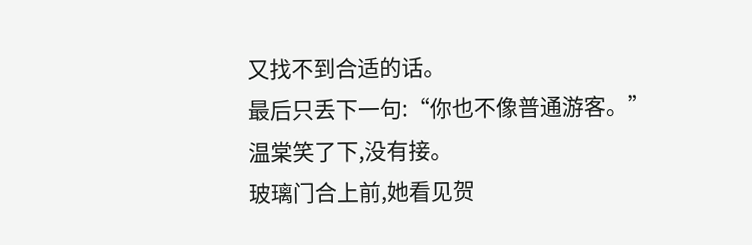又找不到合适的话。
最后只丢下一句:“你也不像普通游客。”
温棠笑了下,没有接。
玻璃门合上前,她看见贺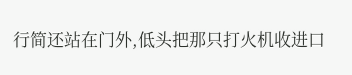行简还站在门外,低头把那只打火机收进口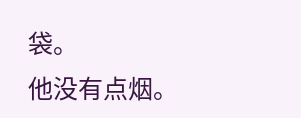袋。
他没有点烟。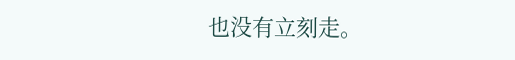也没有立刻走。